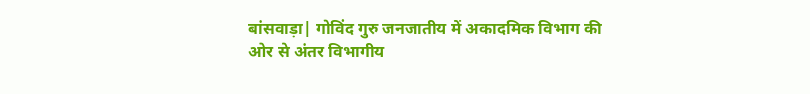बांसवाड़ा| गोविंद गुरु जनजातीय में अकादमिक विभाग की ओर से अंतर विभागीय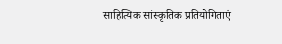साहित्यिक सांस्कृतिक प्रतियोगिताएं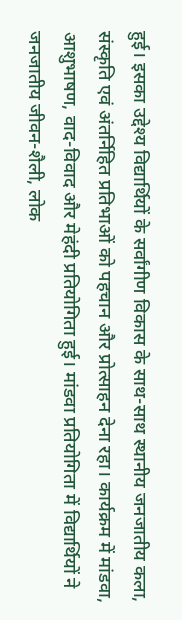हुई। इसका उद्देश्य विद्यार्थियों के सर्वांगीण विकास के साथ-साथ स्थानीय जनजातीय कला, संस्कृति एवं अंतर्निहित प्रतिभाओं को पहचान और प्रोत्साहन देना रहा। कार्यक्रम में मांडवा, आशुभाषण, वाद-विवाद और मेहंदी प्रतियोगिता हुई। मांडवा प्रतियोगिता में विद्यार्थियों ने जनजातीय जीवन-शैली, लोक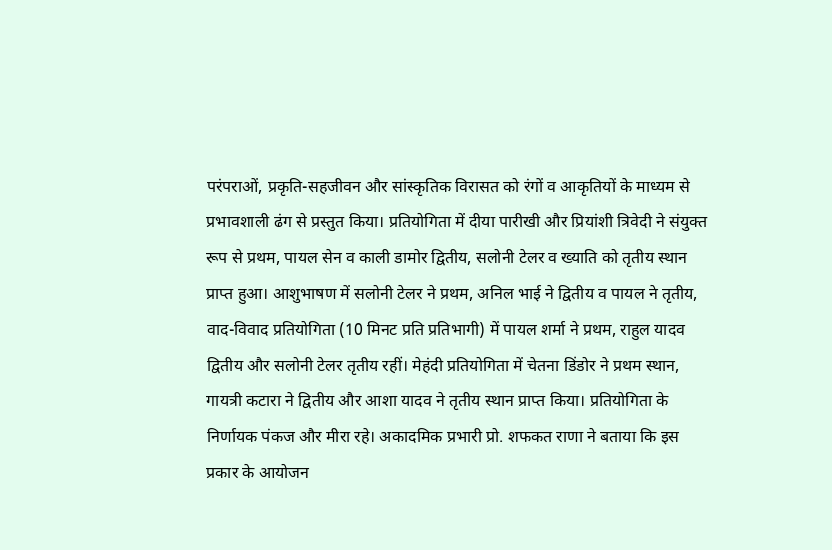परंपराओं, प्रकृति-सहजीवन और सांस्कृतिक विरासत को रंगों व आकृतियों के माध्यम से प्रभावशाली ढंग से प्रस्तुत किया। प्रतियोगिता में दीया पारीखी और प्रियांशी त्रिवेदी ने संयुक्त रूप से प्रथम, पायल सेन व काली डामोर द्वितीय, सलोनी टेलर व ख्याति को तृतीय स्थान प्राप्त हुआ। आशुभाषण में सलोनी टेलर ने प्रथम, अनिल भाई ने द्वितीय व पायल ने तृतीय, वाद-विवाद प्रतियोगिता (10 मिनट प्रति प्रतिभागी) में पायल शर्मा ने प्रथम, राहुल यादव द्वितीय और सलोनी टेलर तृतीय रहीं। मेहंदी प्रतियोगिता में चेतना डिंडोर ने प्रथम स्थान, गायत्री कटारा ने द्वितीय और आशा यादव ने तृतीय स्थान प्राप्त किया। प्रतियोगिता के निर्णायक पंकज और मीरा रहे। अकादमिक प्रभारी प्रो. शफकत राणा ने बताया कि इस प्रकार के आयोजन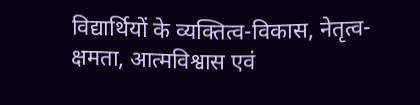विद्यार्थियों के व्यक्तित्व-विकास, नेतृत्व-क्षमता, आत्मविश्वास एवं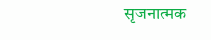सृजनात्मक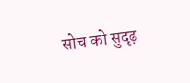सोच को सुदृढ़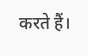करते हैं।